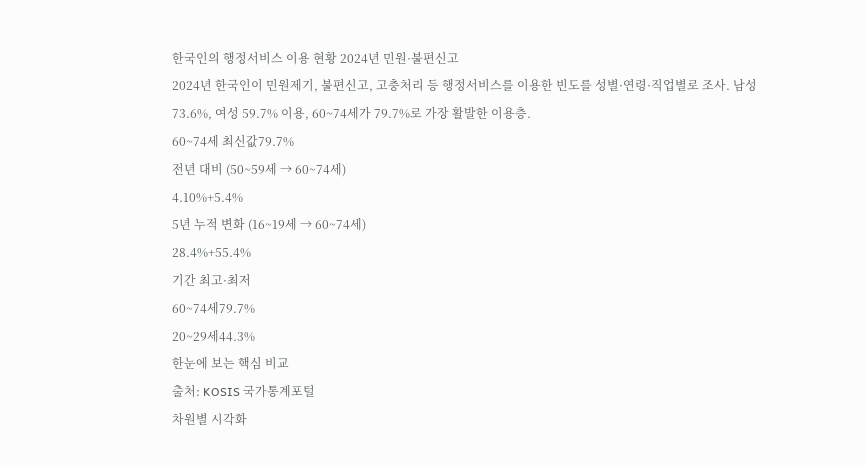한국인의 행정서비스 이용 현황 2024년 민원·불편신고
2024년 한국인이 민원제기, 불편신고, 고충처리 등 행정서비스를 이용한 빈도를 성별·연령·직업별로 조사. 남성 73.6%, 여성 59.7% 이용, 60~74세가 79.7%로 가장 활발한 이용층.
60~74세 최신값79.7%
전년 대비 (50~59세 → 60~74세)
4.10%+5.4%
5년 누적 변화 (16~19세 → 60~74세)
28.4%+55.4%
기간 최고·최저
60~74세79.7%
20~29세44.3%
한눈에 보는 핵심 비교
출처: KOSIS 국가통계포털
차원별 시각화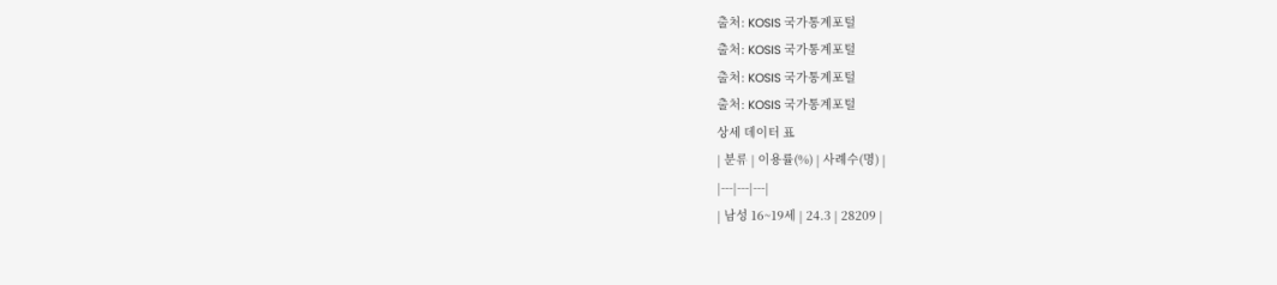출처: KOSIS 국가통계포털
출처: KOSIS 국가통계포털
출처: KOSIS 국가통계포털
출처: KOSIS 국가통계포털
상세 데이터 표
| 분류 | 이용률(%) | 사례수(명) |
|---|---|---|
| 남성 16~19세 | 24.3 | 28209 |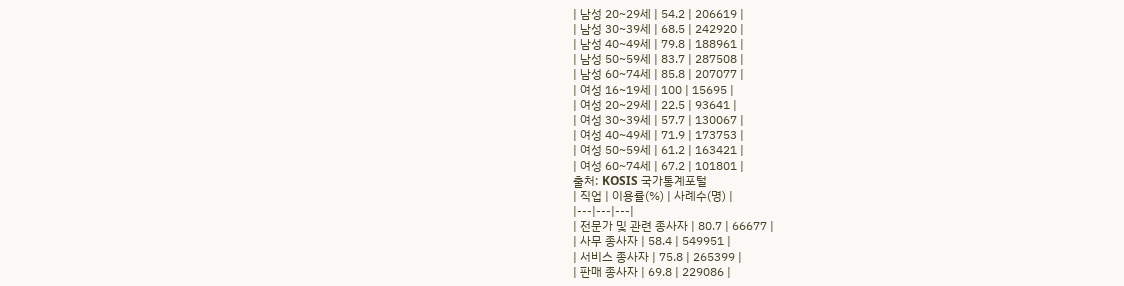| 남성 20~29세 | 54.2 | 206619 |
| 남성 30~39세 | 68.5 | 242920 |
| 남성 40~49세 | 79.8 | 188961 |
| 남성 50~59세 | 83.7 | 287508 |
| 남성 60~74세 | 85.8 | 207077 |
| 여성 16~19세 | 100 | 15695 |
| 여성 20~29세 | 22.5 | 93641 |
| 여성 30~39세 | 57.7 | 130067 |
| 여성 40~49세 | 71.9 | 173753 |
| 여성 50~59세 | 61.2 | 163421 |
| 여성 60~74세 | 67.2 | 101801 |
출처: KOSIS 국가통계포털
| 직업 | 이용률(%) | 사례수(명) |
|---|---|---|
| 전문가 및 관련 종사자 | 80.7 | 66677 |
| 사무 종사자 | 58.4 | 549951 |
| 서비스 종사자 | 75.8 | 265399 |
| 판매 종사자 | 69.8 | 229086 |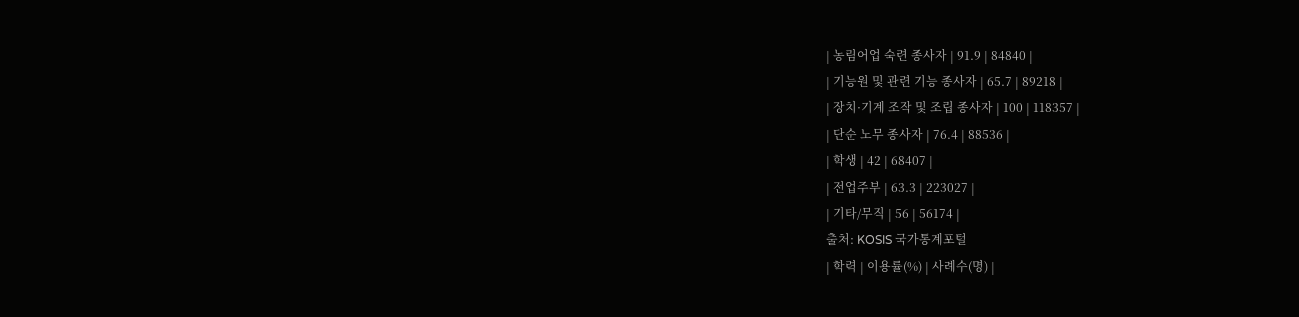| 농림어업 숙련 종사자 | 91.9 | 84840 |
| 기능원 및 관련 기능 종사자 | 65.7 | 89218 |
| 장치·기계 조작 및 조립 종사자 | 100 | 118357 |
| 단순 노무 종사자 | 76.4 | 88536 |
| 학생 | 42 | 68407 |
| 전업주부 | 63.3 | 223027 |
| 기타/무직 | 56 | 56174 |
출처: KOSIS 국가통계포털
| 학력 | 이용률(%) | 사례수(명) |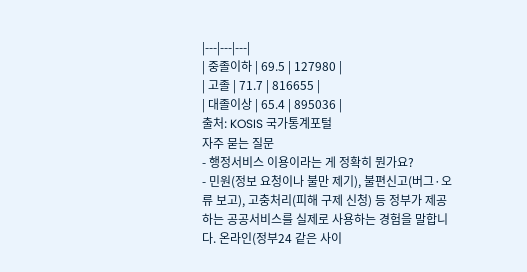|---|---|---|
| 중졸이하 | 69.5 | 127980 |
| 고졸 | 71.7 | 816655 |
| 대졸이상 | 65.4 | 895036 |
출처: KOSIS 국가통계포털
자주 묻는 질문
- 행정서비스 이용이라는 게 정확히 뭔가요?
- 민원(정보 요청이나 불만 제기), 불편신고(버그·오류 보고), 고충처리(피해 구제 신청) 등 정부가 제공하는 공공서비스를 실제로 사용하는 경험을 말합니다. 온라인(정부24 같은 사이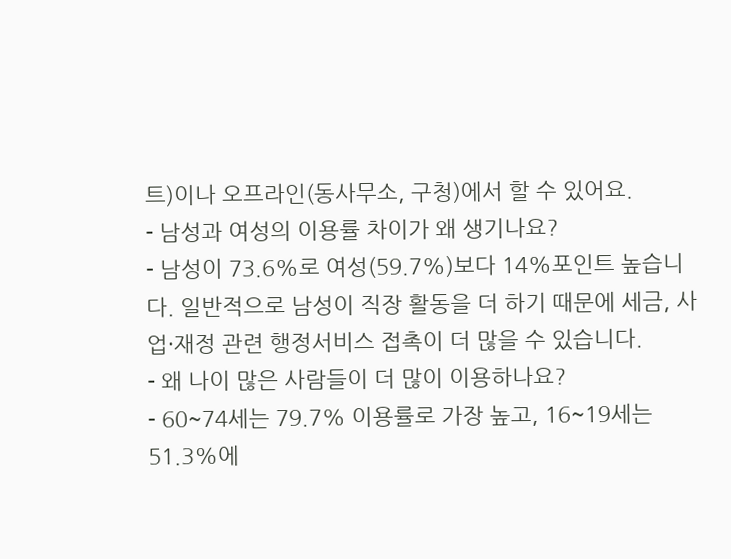트)이나 오프라인(동사무소, 구청)에서 할 수 있어요.
- 남성과 여성의 이용률 차이가 왜 생기나요?
- 남성이 73.6%로 여성(59.7%)보다 14%포인트 높습니다. 일반적으로 남성이 직장 활동을 더 하기 때문에 세금, 사업·재정 관련 행정서비스 접촉이 더 많을 수 있습니다.
- 왜 나이 많은 사람들이 더 많이 이용하나요?
- 60~74세는 79.7% 이용률로 가장 높고, 16~19세는 51.3%에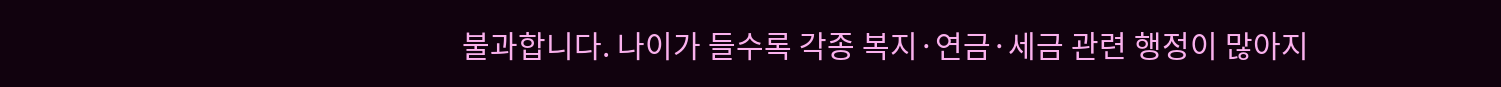불과합니다. 나이가 들수록 각종 복지·연금·세금 관련 행정이 많아지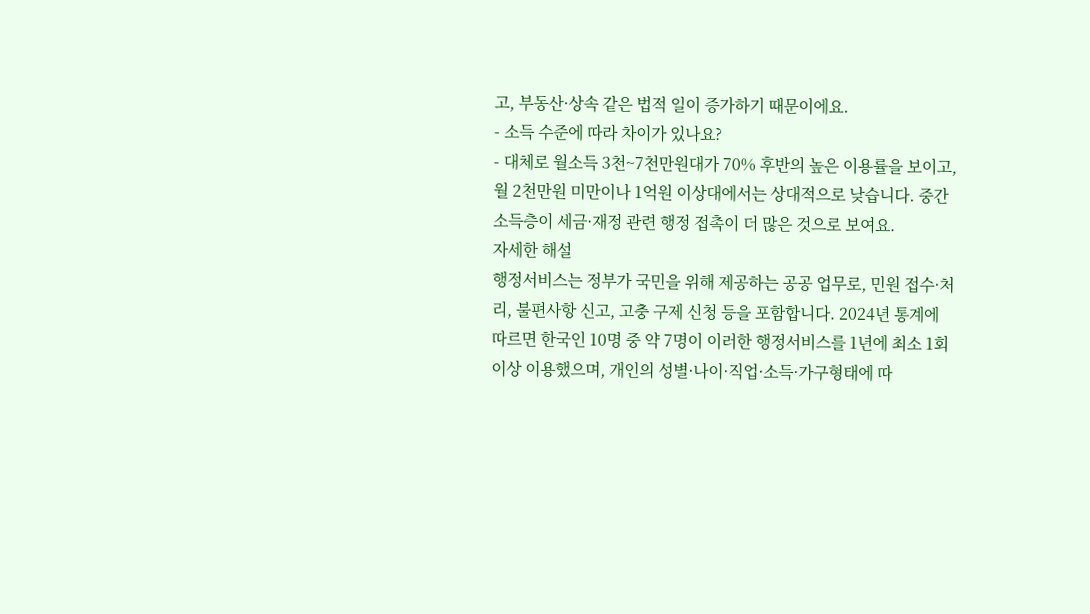고, 부동산·상속 같은 법적 일이 증가하기 때문이에요.
- 소득 수준에 따라 차이가 있나요?
- 대체로 월소득 3천~7천만원대가 70% 후반의 높은 이용률을 보이고, 월 2천만원 미만이나 1억원 이상대에서는 상대적으로 낮습니다. 중간 소득층이 세금·재정 관련 행정 접촉이 더 많은 것으로 보여요.
자세한 해설
행정서비스는 정부가 국민을 위해 제공하는 공공 업무로, 민원 접수·처리, 불편사항 신고, 고충 구제 신청 등을 포함합니다. 2024년 통계에 따르면 한국인 10명 중 약 7명이 이러한 행정서비스를 1년에 최소 1회 이상 이용했으며, 개인의 성별·나이·직업·소득·가구형태에 따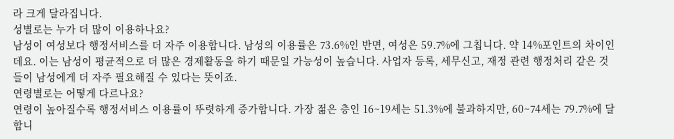라 크게 달라집니다.
성별로는 누가 더 많이 이용하나요?
남성이 여성보다 행정서비스를 더 자주 이용합니다. 남성의 이용률은 73.6%인 반면, 여성은 59.7%에 그칩니다. 약 14%포인트의 차이인데요. 이는 남성이 평균적으로 더 많은 경제활동을 하기 때문일 가능성이 높습니다. 사업자 등록, 세무신고, 재정 관련 행정처리 같은 것들이 남성에게 더 자주 필요해질 수 있다는 뜻이죠.
연령별로는 어떻게 다르나요?
연령이 높아질수록 행정서비스 이용률이 뚜렷하게 증가합니다. 가장 젊은 층인 16~19세는 51.3%에 불과하지만, 60~74세는 79.7%에 달합니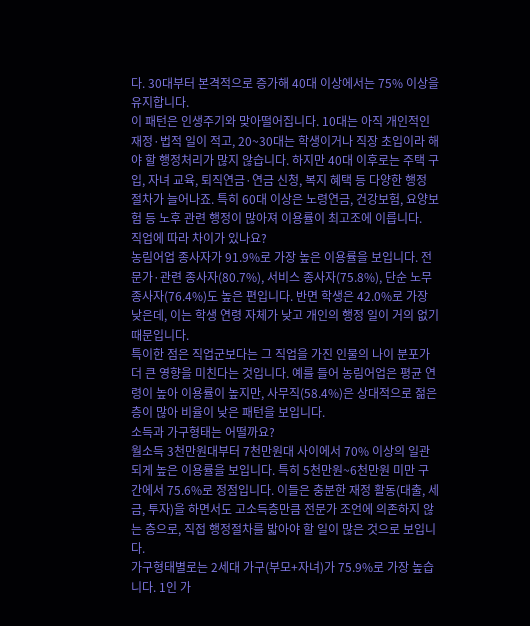다. 30대부터 본격적으로 증가해 40대 이상에서는 75% 이상을 유지합니다.
이 패턴은 인생주기와 맞아떨어집니다. 10대는 아직 개인적인 재정·법적 일이 적고, 20~30대는 학생이거나 직장 초입이라 해야 할 행정처리가 많지 않습니다. 하지만 40대 이후로는 주택 구입, 자녀 교육, 퇴직연금·연금 신청, 복지 혜택 등 다양한 행정 절차가 늘어나죠. 특히 60대 이상은 노령연금, 건강보험, 요양보험 등 노후 관련 행정이 많아져 이용률이 최고조에 이릅니다.
직업에 따라 차이가 있나요?
농림어업 종사자가 91.9%로 가장 높은 이용률을 보입니다. 전문가·관련 종사자(80.7%), 서비스 종사자(75.8%), 단순 노무 종사자(76.4%)도 높은 편입니다. 반면 학생은 42.0%로 가장 낮은데, 이는 학생 연령 자체가 낮고 개인의 행정 일이 거의 없기 때문입니다.
특이한 점은 직업군보다는 그 직업을 가진 인물의 나이 분포가 더 큰 영향을 미친다는 것입니다. 예를 들어 농림어업은 평균 연령이 높아 이용률이 높지만, 사무직(58.4%)은 상대적으로 젊은 층이 많아 비율이 낮은 패턴을 보입니다.
소득과 가구형태는 어떨까요?
월소득 3천만원대부터 7천만원대 사이에서 70% 이상의 일관되게 높은 이용률을 보입니다. 특히 5천만원~6천만원 미만 구간에서 75.6%로 정점입니다. 이들은 충분한 재정 활동(대출, 세금, 투자)을 하면서도 고소득층만큼 전문가 조언에 의존하지 않는 층으로, 직접 행정절차를 밟아야 할 일이 많은 것으로 보입니다.
가구형태별로는 2세대 가구(부모+자녀)가 75.9%로 가장 높습니다. 1인 가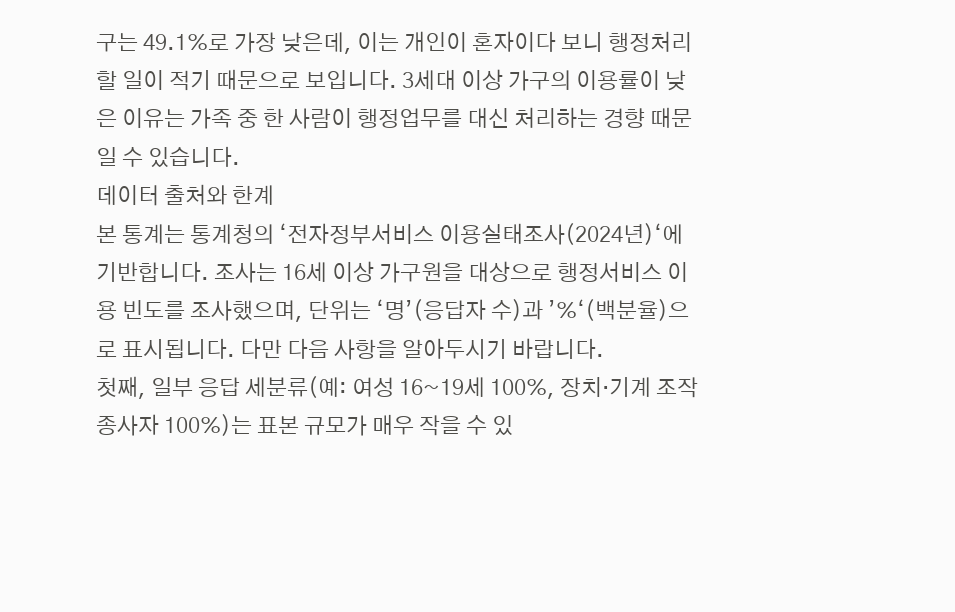구는 49.1%로 가장 낮은데, 이는 개인이 혼자이다 보니 행정처리할 일이 적기 때문으로 보입니다. 3세대 이상 가구의 이용률이 낮은 이유는 가족 중 한 사람이 행정업무를 대신 처리하는 경향 때문일 수 있습니다.
데이터 출처와 한계
본 통계는 통계청의 ‘전자정부서비스 이용실태조사(2024년)‘에 기반합니다. 조사는 16세 이상 가구원을 대상으로 행정서비스 이용 빈도를 조사했으며, 단위는 ‘명’(응답자 수)과 ’%‘(백분율)으로 표시됩니다. 다만 다음 사항을 알아두시기 바랍니다.
첫째, 일부 응답 세분류(예: 여성 16~19세 100%, 장치·기계 조작 종사자 100%)는 표본 규모가 매우 작을 수 있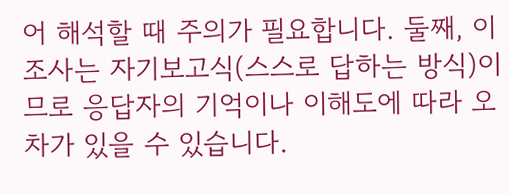어 해석할 때 주의가 필요합니다. 둘째, 이 조사는 자기보고식(스스로 답하는 방식)이므로 응답자의 기억이나 이해도에 따라 오차가 있을 수 있습니다.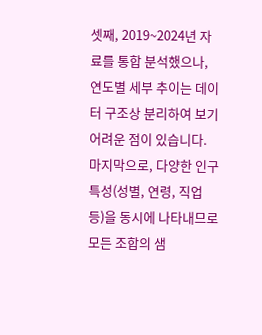셋째, 2019~2024년 자료를 통합 분석했으나, 연도별 세부 추이는 데이터 구조상 분리하여 보기 어려운 점이 있습니다. 마지막으로, 다양한 인구 특성(성별, 연령, 직업 등)을 동시에 나타내므로 모든 조합의 샘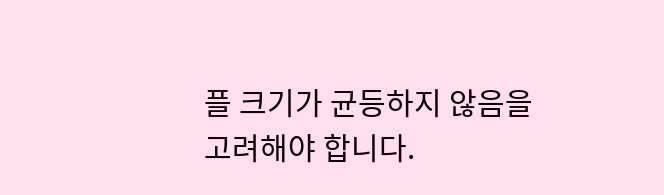플 크기가 균등하지 않음을 고려해야 합니다.